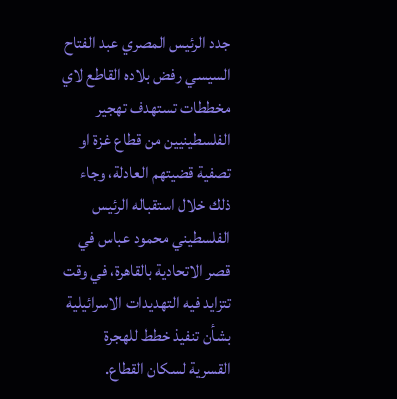جدد الرئيس المصري عبد الفتاح السيسي رفض بلاده القاطع لاي مخططات تستهدف تهجير الفلسطينيين من قطاع غزة او تصفية قضيتهم العادلة، وجاء ذلك خلال استقباله الرئيس الفلسطيني محمود عباس في قصر الاتحادية بالقاهرة، في وقت تتزايد فيه التهديدات الاسرائيلية بشأن تنفيذ خطط للهجرة القسرية لسكان القطاع.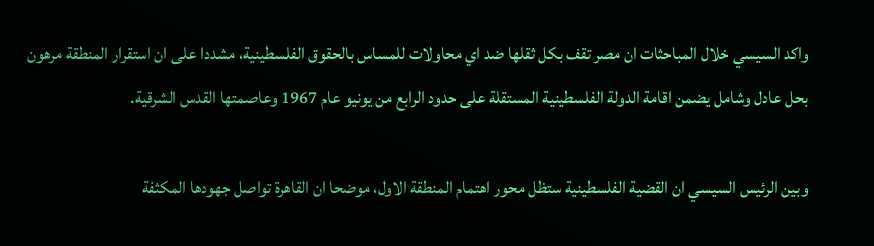واكد السيسي خلال المباحثات ان مصر تقف بكل ثقلها ضد اي محاولات للمساس بالحقوق الفلسطينية، مشددا على ان استقرار المنطقة مرهون بحل عادل وشامل يضمن اقامة الدولة الفلسطينية المستقلة على حدود الرابع من يونيو عام 1967 وعاصمتها القدس الشرقية.

وبين الرئيس السيسي ان القضية الفلسطينية ستظل محور اهتمام المنطقة الاول، موضحا ان القاهرة تواصل جهودها المكثفة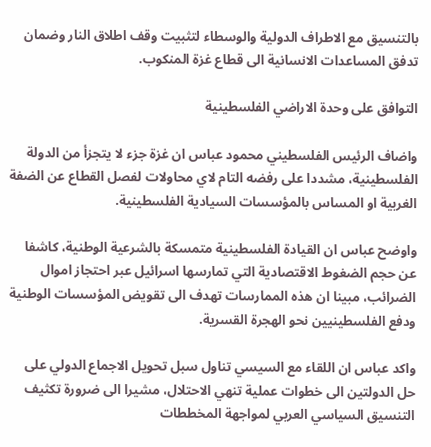بالتنسيق مع الاطراف الدولية والوسطاء لتثبيت وقف اطلاق النار وضمان تدفق المساعدات الانسانية الى قطاع غزة المنكوب.

التوافق على وحدة الاراضي الفلسطينية

واضاف الرئيس الفلسطيني محمود عباس ان غزة جزء لا يتجزأ من الدولة الفلسطينية، مشددا على رفضه التام لاي محاولات لفصل القطاع عن الضفة الغربية او المساس بالمؤسسات السيادية الفلسطينية.

واوضح عباس ان القيادة الفلسطينية متمسكة بالشرعية الوطنية، كاشفا عن حجم الضغوط الاقتصادية التي تمارسها اسرائيل عبر احتجاز اموال الضرائب، مبينا ان هذه الممارسات تهدف الى تقويض المؤسسات الوطنية ودفع الفلسطينيين نحو الهجرة القسرية.

واكد عباس ان اللقاء مع السيسي تناول سبل تحويل الاجماع الدولي على حل الدولتين الى خطوات عملية تنهي الاحتلال، مشيرا الى ضرورة تكثيف التنسيق السياسي العربي لمواجهة المخططات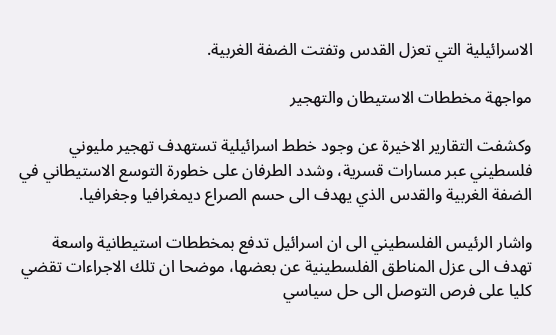الاسرائيلية التي تعزل القدس وتفتت الضفة الغربية.

مواجهة مخططات الاستيطان والتهجير

وكشفت التقارير الاخيرة عن وجود خطط اسرائيلية تستهدف تهجير مليوني فلسطيني عبر مسارات قسرية، وشدد الطرفان على خطورة التوسع الاستيطاني في الضفة الغربية والقدس الذي يهدف الى حسم الصراع ديمغرافيا وجغرافيا.

واشار الرئيس الفلسطيني الى ان اسرائيل تدفع بمخططات استيطانية واسعة تهدف الى عزل المناطق الفلسطينية عن بعضها، موضحا ان تلك الاجراءات تقضي كليا على فرص التوصل الى حل سياسي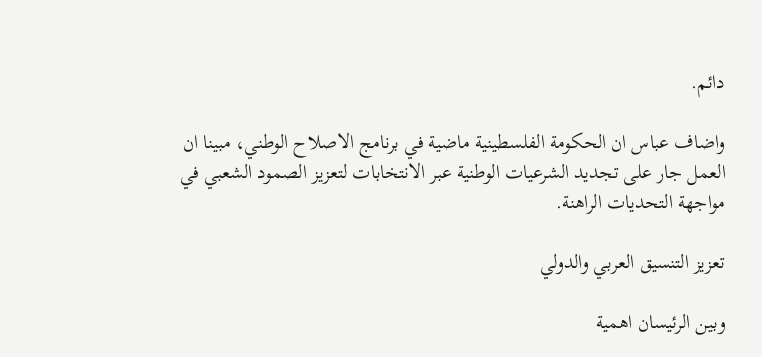دائم.

واضاف عباس ان الحكومة الفلسطينية ماضية في برنامج الاصلاح الوطني، مبينا ان العمل جار على تجديد الشرعيات الوطنية عبر الانتخابات لتعزيز الصمود الشعبي في مواجهة التحديات الراهنة.

تعزيز التنسيق العربي والدولي

وبين الرئيسان اهمية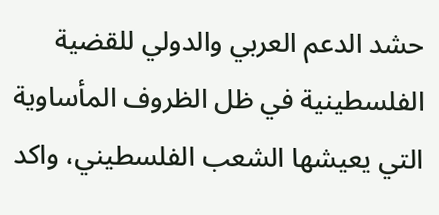حشد الدعم العربي والدولي للقضية الفلسطينية في ظل الظروف المأساوية التي يعيشها الشعب الفلسطيني، واكد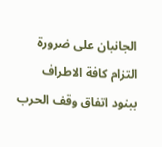الجانبان على ضرورة التزام كافة الاطراف ببنود اتفاق وقف الحرب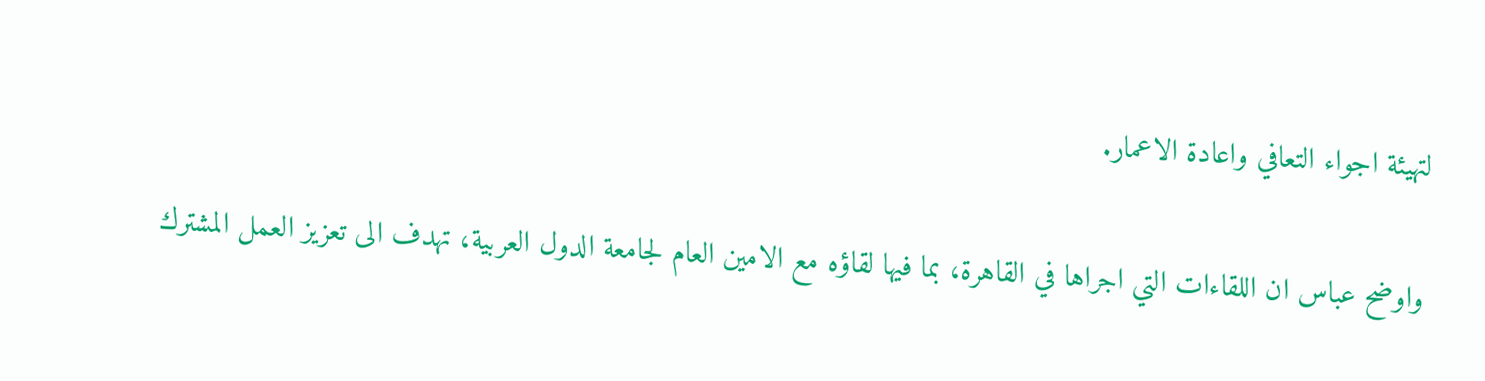لتهيئة اجواء التعافي واعادة الاعمار.

واوضح عباس ان اللقاءات التي اجراها في القاهرة، بما فيها لقاؤه مع الامين العام لجامعة الدول العربية، تهدف الى تعزيز العمل المشترك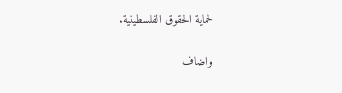لحماية الحقوق الفلسطينية.

واضاف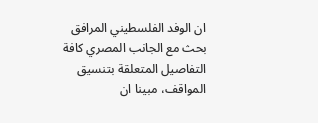ان الوفد الفلسطيني المرافق بحث مع الجانب المصري كافة التفاصيل المتعلقة بتنسيق المواقف، مبينا ان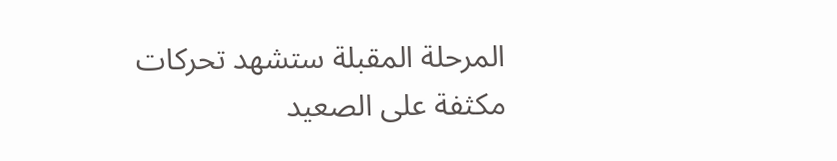المرحلة المقبلة ستشهد تحركات مكثفة على الصعيد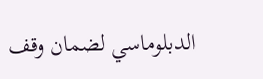الدبلوماسي لضمان وقف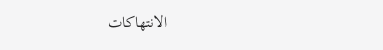الانتهاكات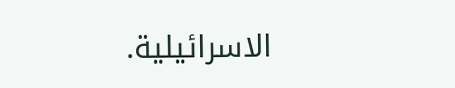الاسرائيلية.